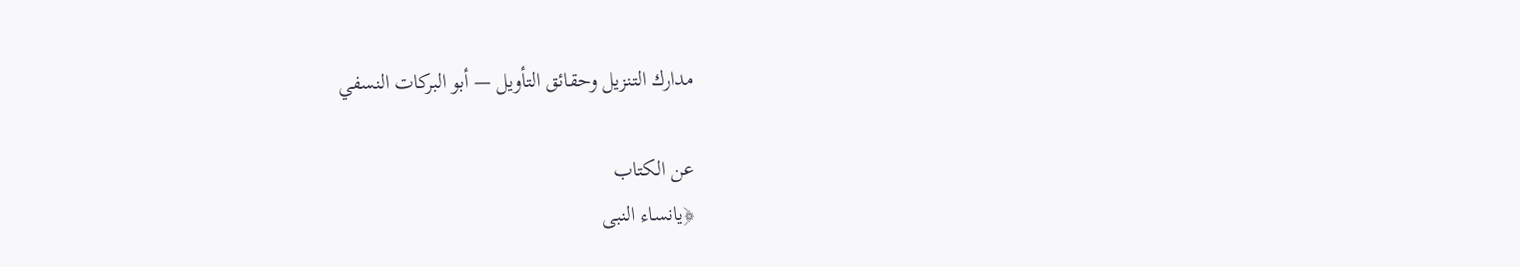مدارك التنزيل وحقائق التأويل — أبو البركات النسفي

عن الكتاب
﴿يانساء النبى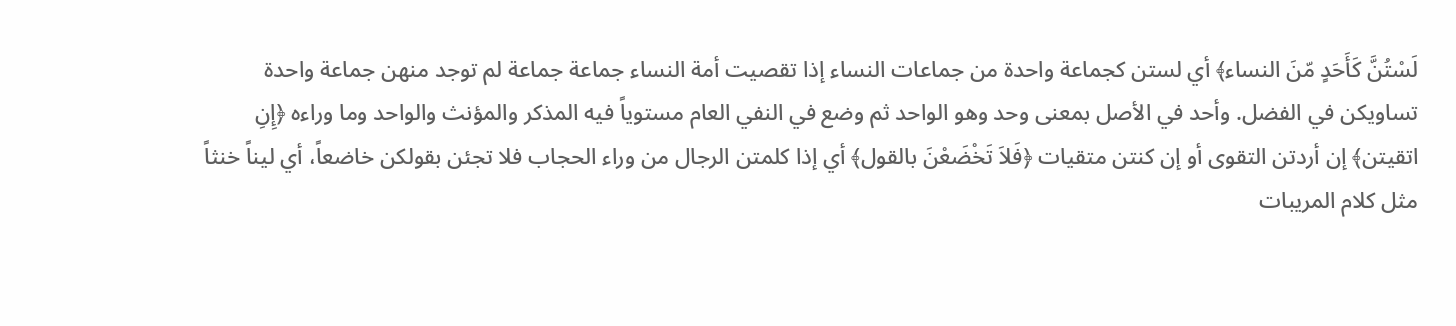لَسْتُنَّ كَأَحَدٍ مّنَ النساء﴾ أي لستن كجماعة واحدة من جماعات النساء إذا تقصيت أمة النساء جماعة جماعة لم توجد منهن جماعة واحدة تساويكن في الفضل. وأحد في الأصل بمعنى وحد وهو الواحد ثم وضع في النفي العام مستوياً فيه المذكر والمؤنث والواحد وما وراءه ﴿إِنِ اتقيتن﴾ إن أردتن التقوى أو إن كنتن متقيات ﴿فَلاَ تَخْضَعْنَ بالقول﴾ أي إذا كلمتن الرجال من وراء الحجاب فلا تجئن بقولكن خاضعاً، أي ليناً خنثاً مثل كلام المريبات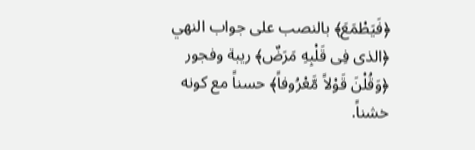﴿فَيَطْمَعَ﴾ بالنصب على جواب النهي ﴿الذى فِى قَلْبِهِ مَرَضٌ﴾ ريبة وفجور ﴿وَقُلْنَ قَوْلاً مَّعْرُوفاً﴾ حسناً مع كونه خشناً.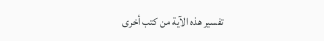تفسير هذه الآية من كتب أخرى